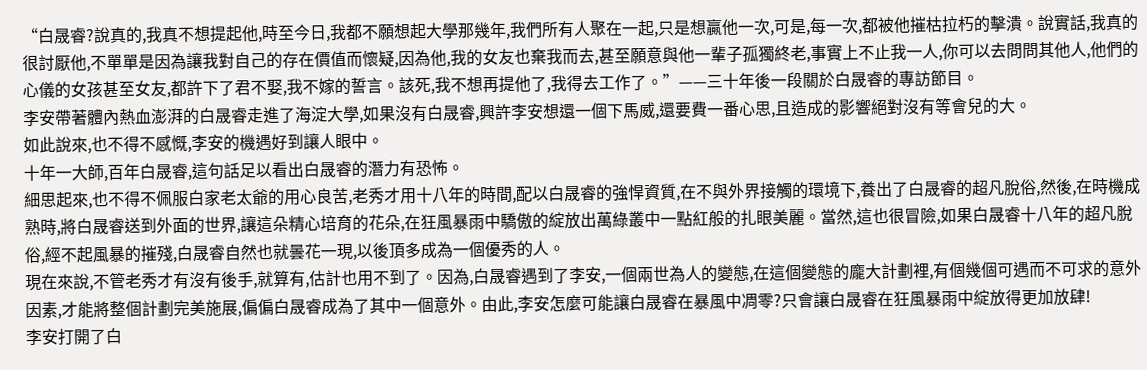“白晟睿?說真的,我真不想提起他,時至今日,我都不願想起大學那幾年,我們所有人聚在一起,只是想贏他一次,可是,每一次,都被他摧枯拉朽的擊潰。說實話,我真的很討厭他,不單單是因為讓我對自己的存在價值而懷疑,因為他,我的女友也棄我而去,甚至願意與他一輩子孤獨終老,事實上不止我一人,你可以去問問其他人,他們的心儀的女孩甚至女友,都許下了君不娶,我不嫁的誓言。該死,我不想再提他了,我得去工作了。”——三十年後一段關於白晟睿的專訪節目。
李安帶著體內熱血澎湃的白晟睿走進了海淀大學,如果沒有白晟睿,興許李安想還一個下馬威,還要費一番心思,且造成的影響絕對沒有等會兒的大。
如此說來,也不得不感慨,李安的機遇好到讓人眼中。
十年一大師,百年白晟睿,這句話足以看出白晟睿的潛力有恐怖。
細思起來,也不得不佩服白家老太爺的用心良苦,老秀才用十八年的時間,配以白晟睿的強悍資質,在不與外界接觸的環境下,養出了白晟睿的超凡脫俗,然後,在時機成熟時,將白晟睿送到外面的世界,讓這朵精心培育的花朵,在狂風暴雨中驕傲的綻放出萬綠叢中一點紅般的扎眼美麗。當然,這也很冒險,如果白晟睿十八年的超凡脫俗,經不起風暴的摧殘,白晟睿自然也就曇花一現,以後頂多成為一個優秀的人。
現在來說,不管老秀才有沒有後手,就算有,估計也用不到了。因為,白晟睿遇到了李安,一個兩世為人的變態,在這個變態的龐大計劃裡,有個幾個可遇而不可求的意外因素,才能將整個計劃完美施展,偏偏白晟睿成為了其中一個意外。由此,李安怎麼可能讓白晟睿在暴風中凋零?只會讓白晟睿在狂風暴雨中綻放得更加放肆!
李安打開了白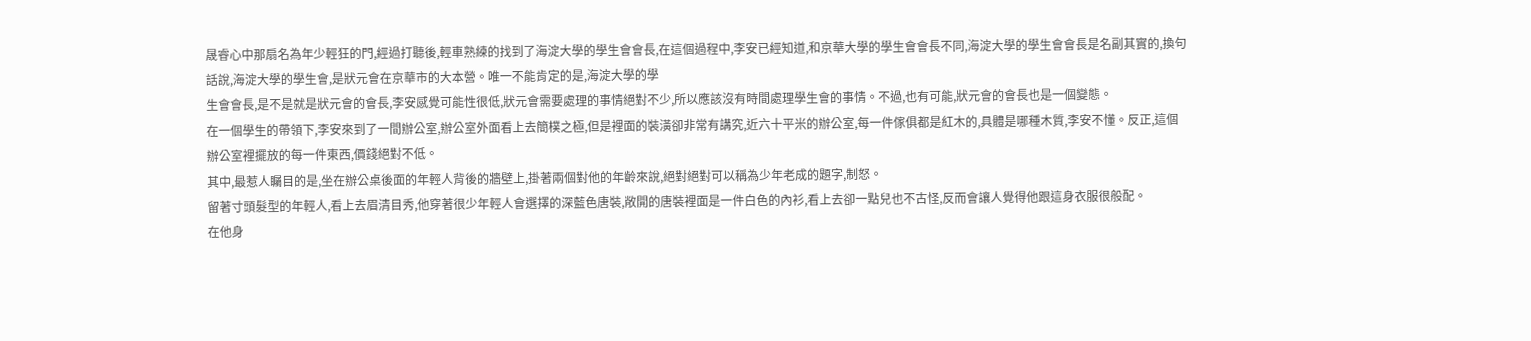晟睿心中那扇名為年少輕狂的門,經過打聽後,輕車熟練的找到了海淀大學的學生會會長,在這個過程中,李安已經知道,和京華大學的學生會會長不同,海淀大學的學生會會長是名副其實的,換句話說,海淀大學的學生會,是狀元會在京華市的大本營。唯一不能肯定的是,海淀大學的學
生會會長,是不是就是狀元會的會長,李安感覺可能性很低,狀元會需要處理的事情絕對不少,所以應該沒有時間處理學生會的事情。不過,也有可能,狀元會的會長也是一個變態。
在一個學生的帶領下,李安來到了一間辦公室,辦公室外面看上去簡樸之極,但是裡面的裝潢卻非常有講究,近六十平米的辦公室,每一件傢俱都是紅木的,具體是哪種木質,李安不懂。反正,這個辦公室裡擺放的每一件東西,價錢絕對不低。
其中,最惹人矚目的是,坐在辦公桌後面的年輕人背後的牆壁上,掛著兩個對他的年齡來說,絕對絕對可以稱為少年老成的題字,制怒。
留著寸頭髮型的年輕人,看上去眉清目秀,他穿著很少年輕人會選擇的深藍色唐裝,敞開的唐裝裡面是一件白色的內衫,看上去卻一點兒也不古怪,反而會讓人覺得他跟這身衣服很般配。
在他身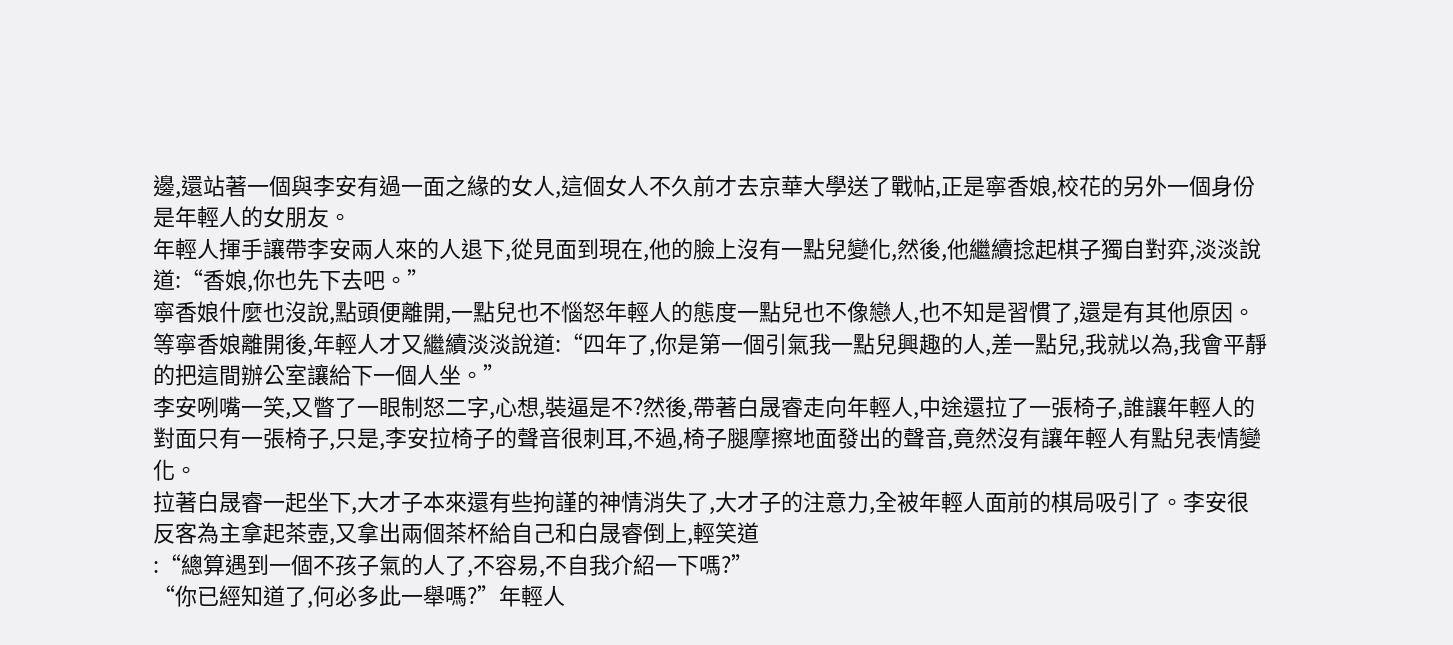邊,還站著一個與李安有過一面之緣的女人,這個女人不久前才去京華大學送了戰帖,正是寧香娘,校花的另外一個身份是年輕人的女朋友。
年輕人揮手讓帶李安兩人來的人退下,從見面到現在,他的臉上沒有一點兒變化,然後,他繼續捻起棋子獨自對弈,淡淡說道:“香娘,你也先下去吧。”
寧香娘什麼也沒說,點頭便離開,一點兒也不惱怒年輕人的態度一點兒也不像戀人,也不知是習慣了,還是有其他原因。
等寧香娘離開後,年輕人才又繼續淡淡說道:“四年了,你是第一個引氣我一點兒興趣的人,差一點兒,我就以為,我會平靜的把這間辦公室讓給下一個人坐。”
李安咧嘴一笑,又瞥了一眼制怒二字,心想,裝逼是不?然後,帶著白晟睿走向年輕人,中途還拉了一張椅子,誰讓年輕人的對面只有一張椅子,只是,李安拉椅子的聲音很刺耳,不過,椅子腿摩擦地面發出的聲音,竟然沒有讓年輕人有點兒表情變化。
拉著白晟睿一起坐下,大才子本來還有些拘謹的神情消失了,大才子的注意力,全被年輕人面前的棋局吸引了。李安很反客為主拿起茶壺,又拿出兩個茶杯給自己和白晟睿倒上,輕笑道
:“總算遇到一個不孩子氣的人了,不容易,不自我介紹一下嗎?”
“你已經知道了,何必多此一舉嗎?”年輕人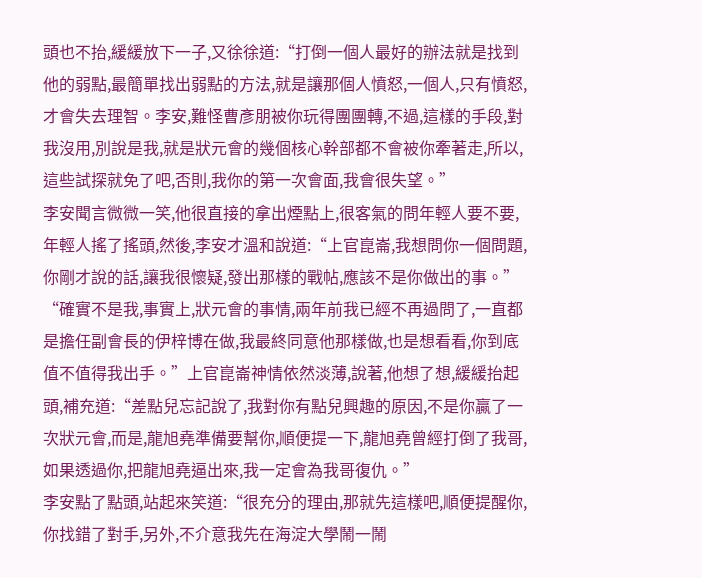頭也不抬,緩緩放下一子,又徐徐道:“打倒一個人最好的辦法就是找到他的弱點,最簡單找出弱點的方法,就是讓那個人憤怒,一個人,只有憤怒,才會失去理智。李安,難怪曹彥朋被你玩得團團轉,不過,這樣的手段,對我沒用,別說是我,就是狀元會的幾個核心幹部都不會被你牽著走,所以,這些試探就免了吧,否則,我你的第一次會面,我會很失望。”
李安聞言微微一笑,他很直接的拿出煙點上,很客氣的問年輕人要不要,年輕人搖了搖頭,然後,李安才溫和說道:“上官崑崙,我想問你一個問題,你剛才說的話,讓我很懷疑,發出那樣的戰帖,應該不是你做出的事。”
“確實不是我,事實上,狀元會的事情,兩年前我已經不再過問了,一直都是擔任副會長的伊梓博在做,我最終同意他那樣做,也是想看看,你到底值不值得我出手。”上官崑崙神情依然淡薄,說著,他想了想,緩緩抬起頭,補充道:“差點兒忘記說了,我對你有點兒興趣的原因,不是你贏了一次狀元會,而是,龍旭堯準備要幫你,順便提一下,龍旭堯曾經打倒了我哥,如果透過你,把龍旭堯逼出來,我一定會為我哥復仇。”
李安點了點頭,站起來笑道:“很充分的理由,那就先這樣吧,順便提醒你,你找錯了對手,另外,不介意我先在海淀大學鬧一鬧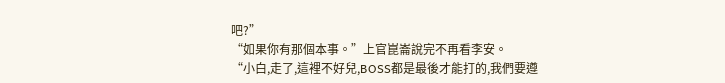吧?”
“如果你有那個本事。”上官崑崙說完不再看李安。
“小白,走了,這裡不好兒,BOSS都是最後才能打的,我們要遵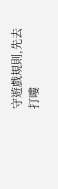守遊戲規則,先去打嘍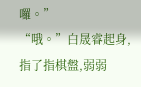囉。”
“哦。”白晟睿起身,指了指棋盤,弱弱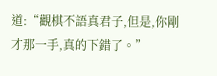道:“觀棋不語真君子,但是,你剛才那一手,真的下錯了。”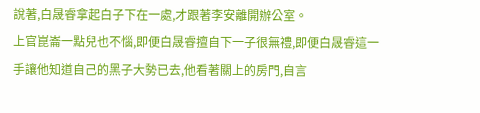說著,白晟睿拿起白子下在一處,才跟著李安離開辦公室。
上官崑崙一點兒也不惱,即便白晟睿擅自下一子很無禮,即便白晟睿這一手讓他知道自己的黑子大勢已去,他看著關上的房門,自言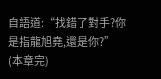自語道:“找錯了對手?你是指龍旭堯,還是你?”
(本章完)